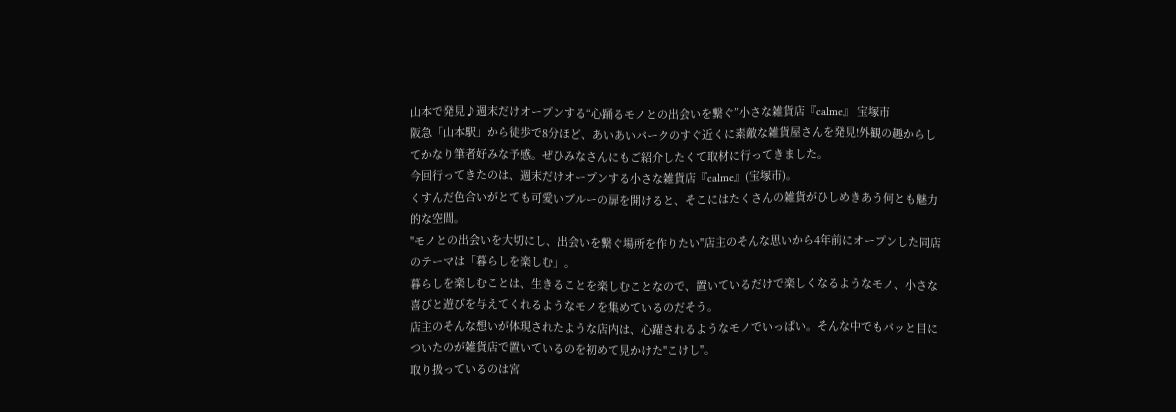山本で発見♪週末だけオープンする“心踊るモノとの出会いを繋ぐ”小さな雑貨店『calme』 宝塚市
阪急「山本駅」から徒歩で8分ほど、あいあいパークのすぐ近くに素敵な雑貨屋さんを発見!外観の趣からしてかなり筆者好みな予感。ぜひみなさんにもご紹介したくて取材に行ってきました。
今回行ってきたのは、週末だけオープンする小さな雑貨店『calme』(宝塚市)。
くすんだ色合いがとても可愛いブルーの扉を開けると、そこにはたくさんの雑貨がひしめきあう何とも魅力的な空間。
"モノとの出会いを大切にし、出会いを繋ぐ場所を作りたい"店主のそんな思いから4年前にオープンした同店のテーマは「暮らしを楽しむ」。
暮らしを楽しむことは、生きることを楽しむことなので、置いているだけで楽しくなるようなモノ、小さな喜びと遊びを与えてくれるようなモノを集めているのだそう。
店主のそんな想いが体現されたような店内は、心躍されるようなモノでいっぱい。そんな中でもパッと目についたのが雑貨店で置いているのを初めて見かけた"こけし"。
取り扱っているのは宮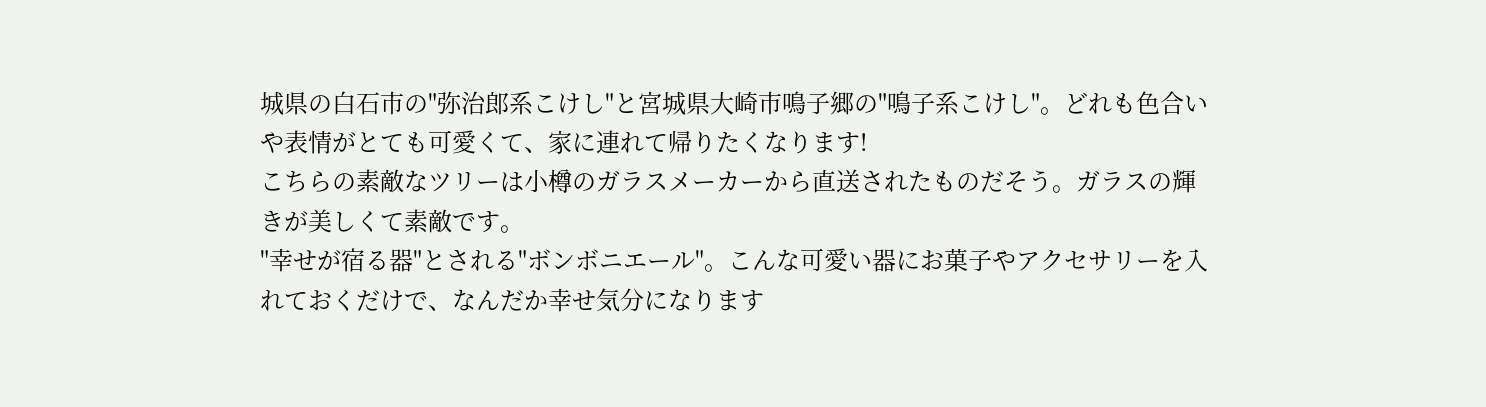城県の白石市の"弥治郎系こけし"と宮城県大崎市鳴子郷の"鳴子系こけし"。どれも色合いや表情がとても可愛くて、家に連れて帰りたくなります!
こちらの素敵なツリーは小樽のガラスメーカーから直送されたものだそう。ガラスの輝きが美しくて素敵です。
"幸せが宿る器"とされる"ボンボニエール"。こんな可愛い器にお菓子やアクセサリーを入れておくだけで、なんだか幸せ気分になります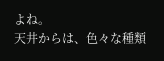よね。
天井からは、色々な種類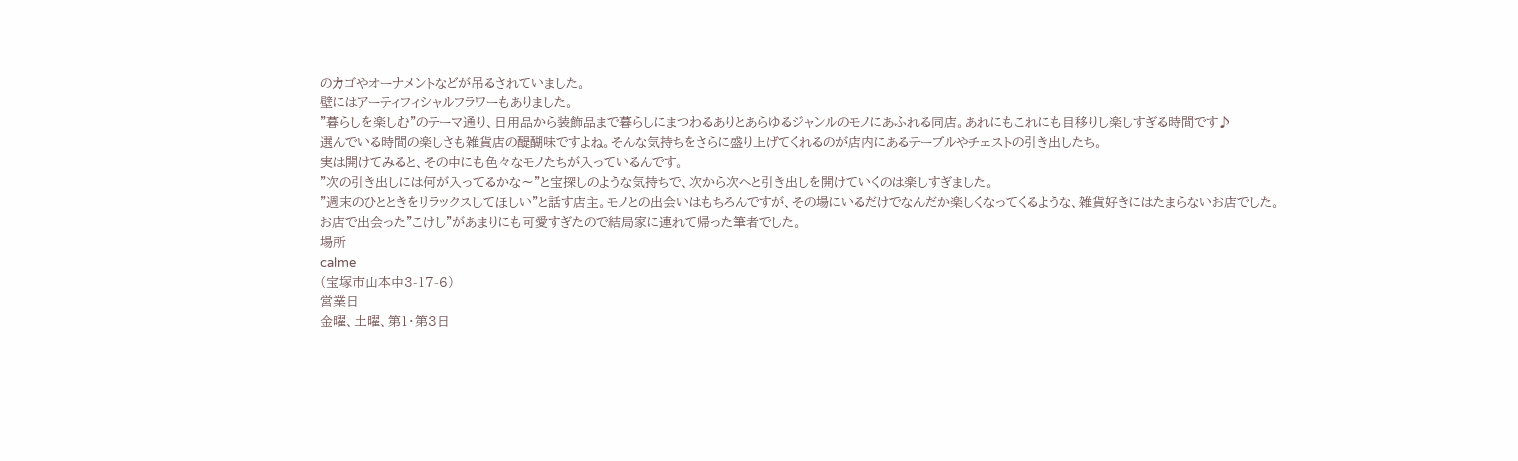のカゴやオーナメントなどが吊るされていました。
壁にはアーティフィシャルフラワーもありました。
"暮らしを楽しむ"のテーマ通り、日用品から装飾品まで暮らしにまつわるありとあらゆるジャンルのモノにあふれる同店。あれにもこれにも目移りし楽しすぎる時間です♪
選んでいる時間の楽しさも雑貨店の醍醐味ですよね。そんな気持ちをさらに盛り上げてくれるのが店内にあるテーブルやチェストの引き出したち。
実は開けてみると、その中にも色々なモノたちが入っているんです。
"次の引き出しには何が入ってるかな〜"と宝探しのような気持ちで、次から次へと引き出しを開けていくのは楽しすぎました。
"週末のひとときをリラックスしてほしい"と話す店主。モノとの出会いはもちろんですが、その場にいるだけでなんだか楽しくなってくるような、雑貨好きにはたまらないお店でした。
お店で出会った"こけし"があまりにも可愛すぎたので結局家に連れて帰った筆者でした。
場所
calme
(宝塚市山本中3-17-6)
営業日
金曜、土曜、第1・第3日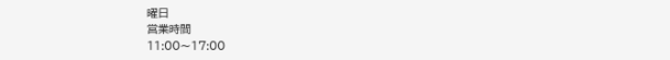曜日
営業時間
11:00〜17:00